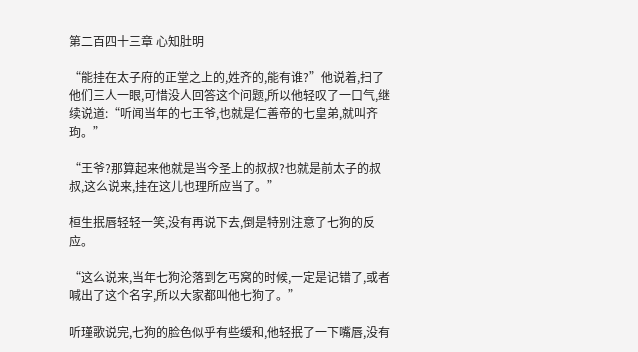第二百四十三章 心知肚明

“能挂在太子府的正堂之上的,姓齐的,能有谁?”他说着,扫了他们三人一眼,可惜没人回答这个问题,所以他轻叹了一口气,继续说道:“听闻当年的七王爷,也就是仁善帝的七皇弟,就叫齐玽。”

“王爷?那算起来他就是当今圣上的叔叔?也就是前太子的叔叔,这么说来,挂在这儿也理所应当了。”

桓生抿唇轻轻一笑,没有再说下去,倒是特别注意了七狗的反应。

“这么说来,当年七狗沦落到乞丐窝的时候,一定是记错了,或者喊出了这个名字,所以大家都叫他七狗了。”

听瑾歌说完,七狗的脸色似乎有些缓和,他轻抿了一下嘴唇,没有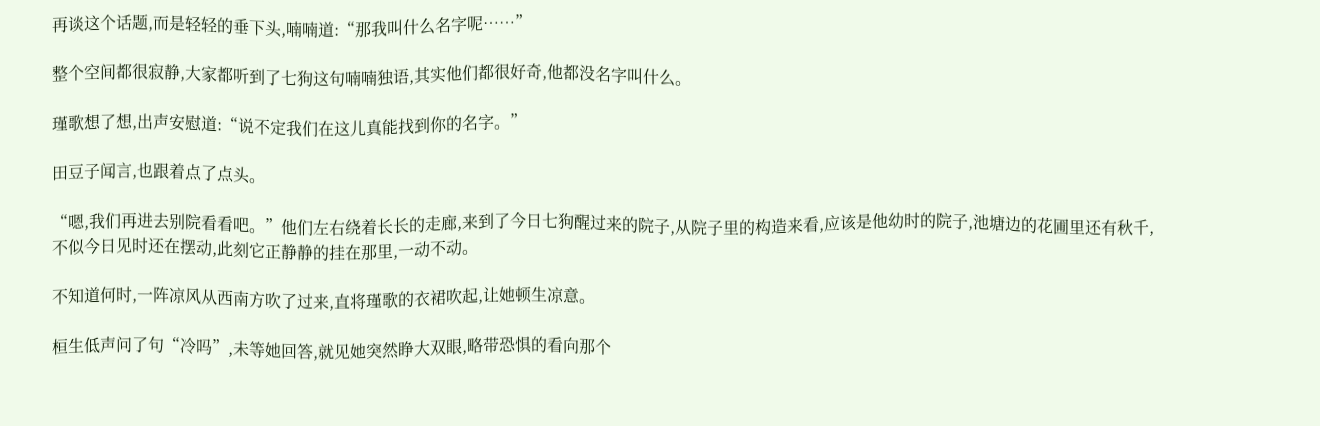再谈这个话题,而是轻轻的垂下头,喃喃道:“那我叫什么名字呢……”

整个空间都很寂静,大家都听到了七狗这句喃喃独语,其实他们都很好奇,他都没名字叫什么。

瑾歌想了想,出声安慰道:“说不定我们在这儿真能找到你的名字。”

田豆子闻言,也跟着点了点头。

“嗯,我们再进去别院看看吧。”他们左右绕着长长的走廊,来到了今日七狗醒过来的院子,从院子里的构造来看,应该是他幼时的院子,池塘边的花圃里还有秋千,不似今日见时还在摆动,此刻它正静静的挂在那里,一动不动。

不知道何时,一阵凉风从西南方吹了过来,直将瑾歌的衣裙吹起,让她顿生凉意。

桓生低声问了句“冷吗”,未等她回答,就见她突然睁大双眼,略带恐惧的看向那个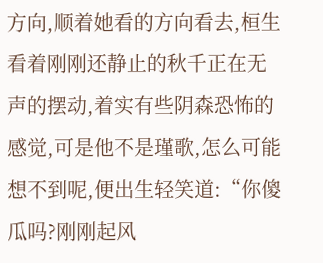方向,顺着她看的方向看去,桓生看着刚刚还静止的秋千正在无声的摆动,着实有些阴森恐怖的感觉,可是他不是瑾歌,怎么可能想不到呢,便出生轻笑道:“你傻瓜吗?刚刚起风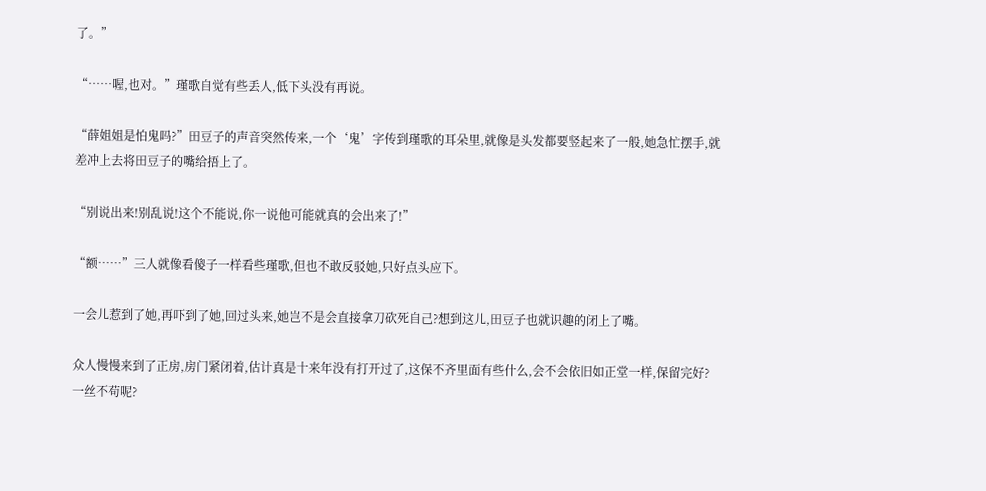了。”

“……喔,也对。”瑾歌自觉有些丢人,低下头没有再说。

“薛姐姐是怕鬼吗?”田豆子的声音突然传来,一个‘鬼’字传到瑾歌的耳朵里,就像是头发都要竖起来了一般,她急忙摆手,就差冲上去将田豆子的嘴给捂上了。

“别说出来!别乱说!这个不能说,你一说他可能就真的会出来了!”

“额……”三人就像看傻子一样看些瑾歌,但也不敢反驳她,只好点头应下。

一会儿惹到了她,再吓到了她,回过头来,她岂不是会直接拿刀砍死自己?想到这儿,田豆子也就识趣的闭上了嘴。

众人慢慢来到了正房,房门紧闭着,估计真是十来年没有打开过了,这保不齐里面有些什么,会不会依旧如正堂一样,保留完好?一丝不苟呢?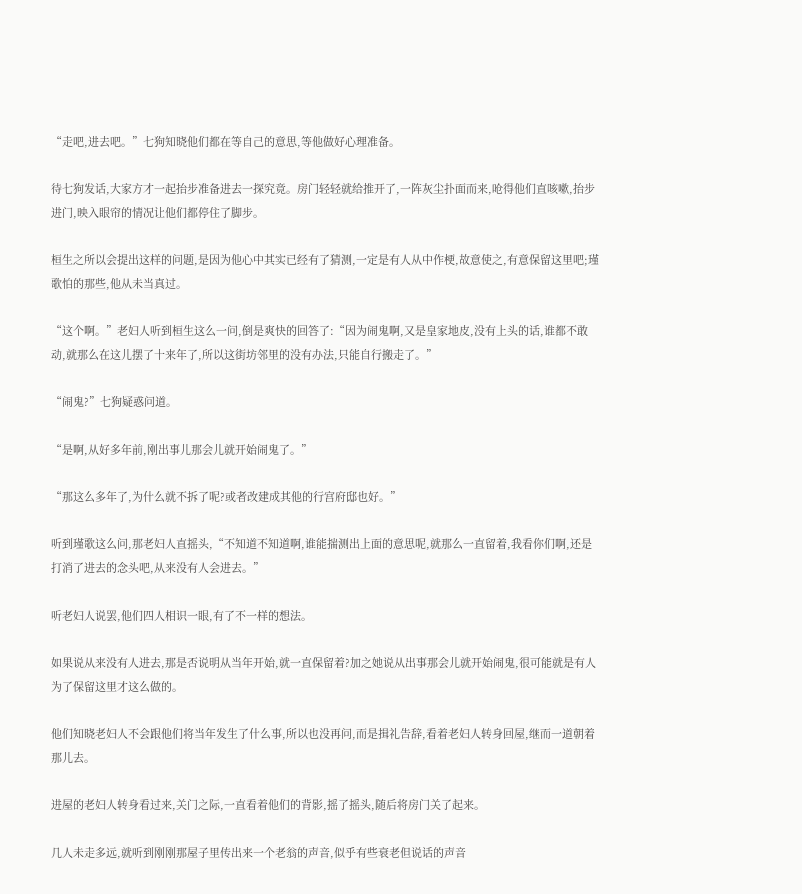“走吧,进去吧。”七狗知晓他们都在等自己的意思,等他做好心理准备。

待七狗发话,大家方才一起抬步准备进去一探究竟。房门轻轻就给推开了,一阵灰尘扑面而来,呛得他们直咳嗽,抬步进门,映入眼帘的情况让他们都停住了脚步。

桓生之所以会提出这样的问题,是因为他心中其实已经有了猜测,一定是有人从中作梗,故意使之,有意保留这里吧;瑾歌怕的那些,他从未当真过。

“这个啊。”老妇人听到桓生这么一问,倒是爽快的回答了:“因为闹鬼啊,又是皇家地皮,没有上头的话,谁都不敢动,就那么在这儿摆了十来年了,所以这街坊邻里的没有办法,只能自行搬走了。”

“闹鬼?”七狗疑惑问道。

“是啊,从好多年前,刚出事儿那会儿就开始闹鬼了。”

“那这么多年了,为什么就不拆了呢?或者改建成其他的行宫府邸也好。”

听到瑾歌这么问,那老妇人直摇头,“不知道不知道啊,谁能揣测出上面的意思呢,就那么一直留着,我看你们啊,还是打消了进去的念头吧,从来没有人会进去。”

听老妇人说罢,他们四人相识一眼,有了不一样的想法。

如果说从来没有人进去,那是否说明从当年开始,就一直保留着?加之她说从出事那会儿就开始闹鬼,很可能就是有人为了保留这里才这么做的。

他们知晓老妇人不会跟他们将当年发生了什么事,所以也没再问,而是揖礼告辞,看着老妇人转身回屋,继而一道朝着那儿去。

进屋的老妇人转身看过来,关门之际,一直看着他们的背影,摇了摇头,随后将房门关了起来。

几人未走多远,就听到刚刚那屋子里传出来一个老翁的声音,似乎有些衰老但说话的声音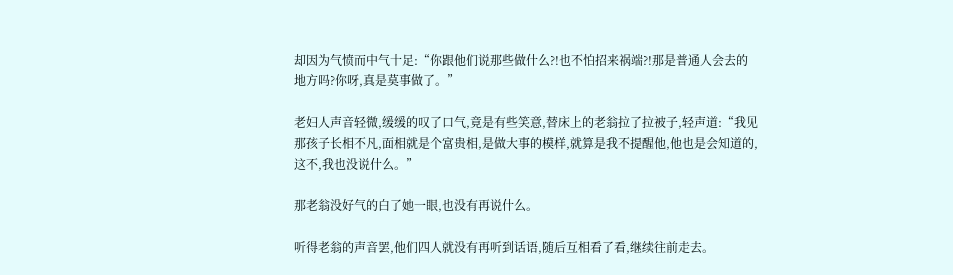却因为气愤而中气十足:“你跟他们说那些做什么?!也不怕招来祸端?!那是普通人会去的地方吗?你呀,真是莫事做了。”

老妇人声音轻微,缓缓的叹了口气,竟是有些笑意,替床上的老翁拉了拉被子,轻声道:“我见那孩子长相不凡,面相就是个富贵相,是做大事的模样,就算是我不提醒他,他也是会知道的,这不,我也没说什么。”

那老翁没好气的白了她一眼,也没有再说什么。

听得老翁的声音罢,他们四人就没有再听到话语,随后互相看了看,继续往前走去。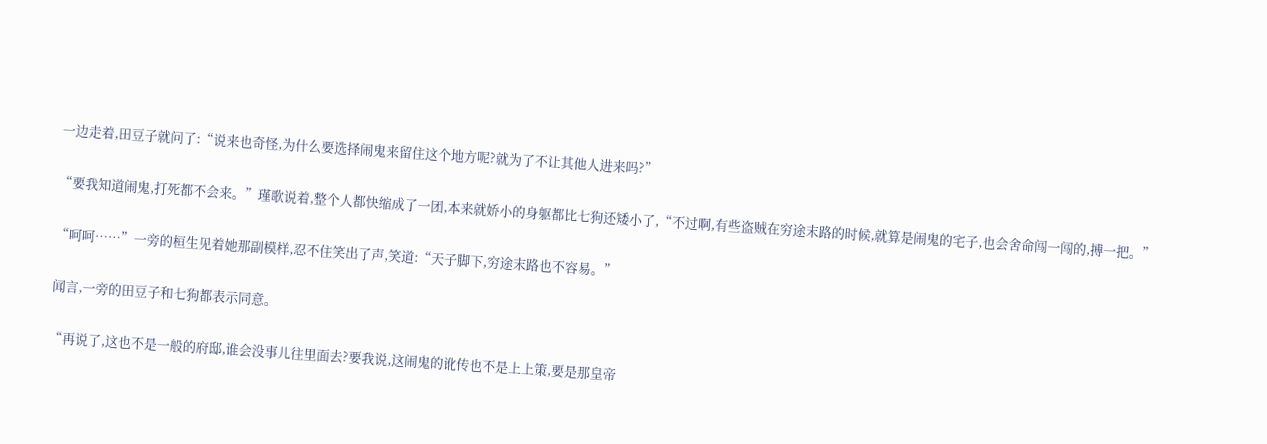一边走着,田豆子就问了:“说来也奇怪,为什么要选择闹鬼来留住这个地方呢?就为了不让其他人进来吗?”

“要我知道闹鬼,打死都不会来。”瑾歌说着,整个人都快缩成了一团,本来就娇小的身躯都比七狗还矮小了,“不过啊,有些盗贼在穷途末路的时候,就算是闹鬼的宅子,也会舍命闯一闯的,搏一把。”

“呵呵……”一旁的桓生见着她那副模样,忍不住笑出了声,笑道:“天子脚下,穷途末路也不容易。”

闻言,一旁的田豆子和七狗都表示同意。

“再说了,这也不是一般的府邸,谁会没事儿往里面去?要我说,这闹鬼的讹传也不是上上策,要是那皇帝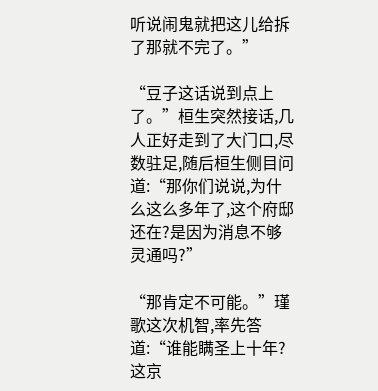听说闹鬼就把这儿给拆了那就不完了。”

“豆子这话说到点上了。”桓生突然接话,几人正好走到了大门口,尽数驻足,随后桓生侧目问道:“那你们说说,为什么这么多年了,这个府邸还在?是因为消息不够灵通吗?”

“那肯定不可能。”瑾歌这次机智,率先答道:“谁能瞒圣上十年?这京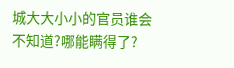城大大小小的官员谁会不知道?哪能瞒得了?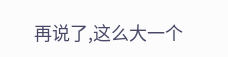再说了,这么大一个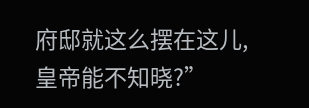府邸就这么摆在这儿,皇帝能不知晓?”